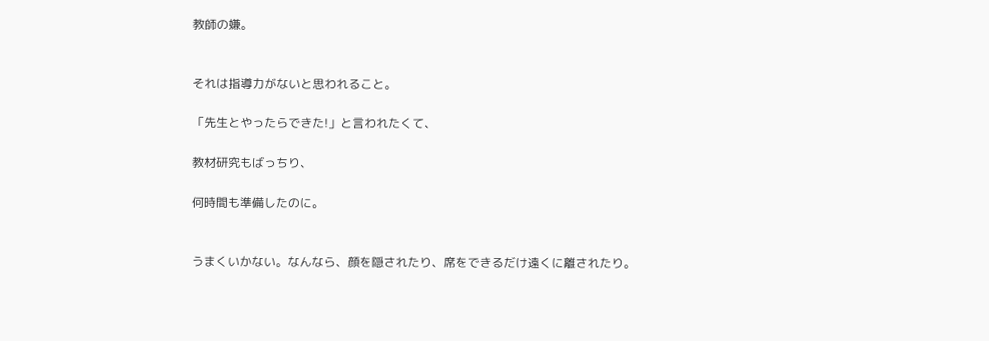教師の嫌。


それは指導力がないと思われること。

「先生とやったらできた!」と言われたくて、

教材研究もばっちり、

何時間も準備したのに。


うまくいかない。なんなら、顔を隠されたり、席をできるだけ遠くに離されたり。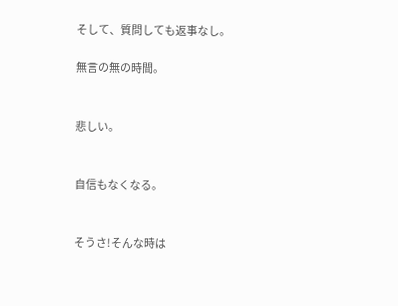そして、質問しても返事なし。

無言の無の時間。


悲しい。


自信もなくなる。


そうさ!そんな時は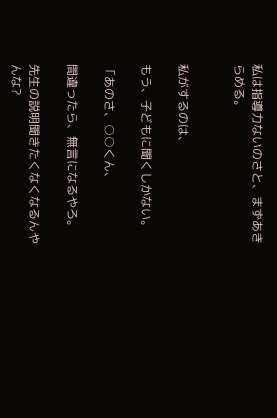私は指導力ないのさと、まずあきらめる。


私がするのは、

もう、子どもに聞くしかない。

「あのさ、○○くん、

間違ったら、無言になるやろ。

先生の説明聞きたくなくなるんやんな?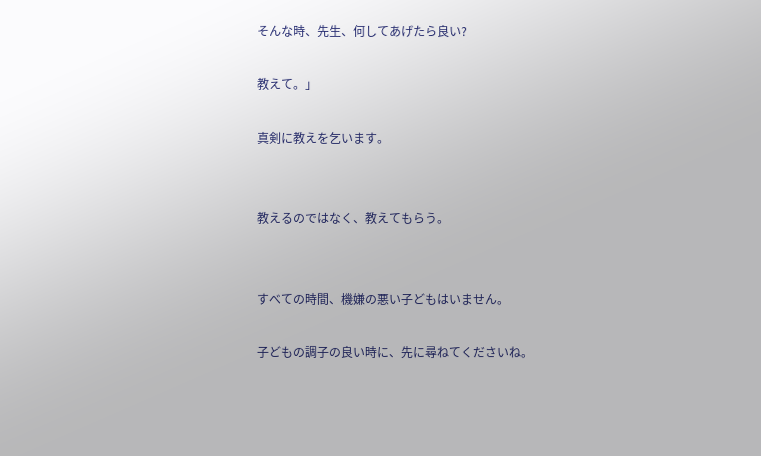そんな時、先生、何してあげたら良い?

教えて。」

真剣に教えを乞います。


教えるのではなく、教えてもらう。


すべての時間、機嫌の悪い子どもはいません。

子どもの調子の良い時に、先に尋ねてくださいね。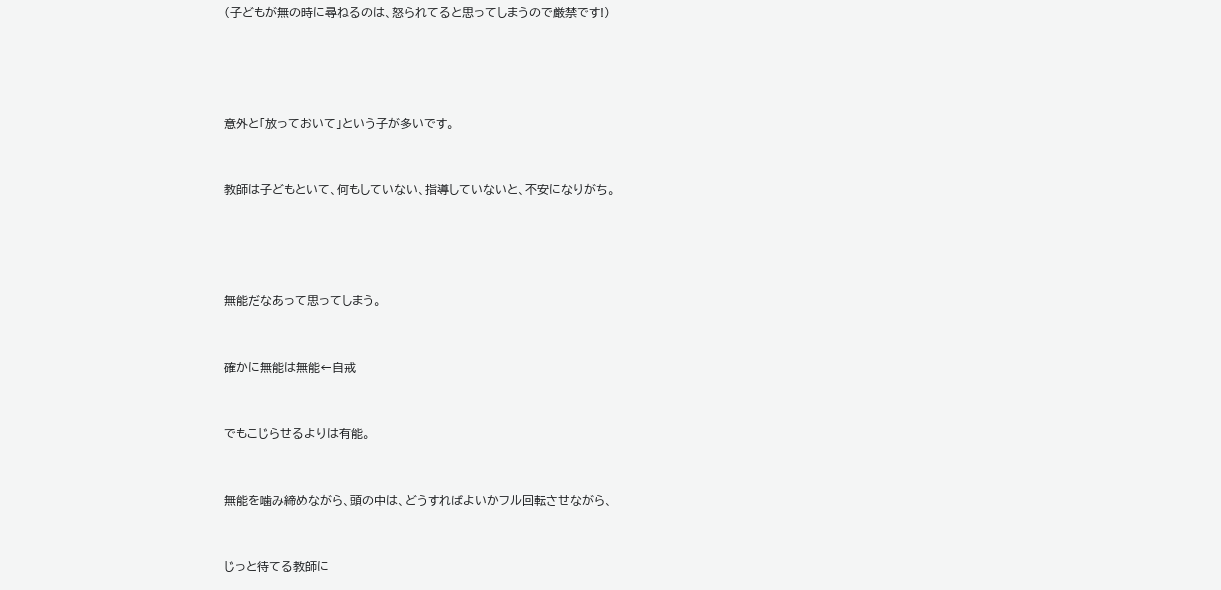(子どもが無の時に尋ねるのは、怒られてると思ってしまうので厳禁です!)




意外と「放っておいて」という子が多いです。


教師は子どもといて、何もしていない、指導していないと、不安になりがち。




無能だなあって思ってしまう。


確かに無能は無能←自戒


でもこじらせるよりは有能。


無能を噛み締めながら、頭の中は、どうすればよいかフル回転させながら、


じっと待てる教師に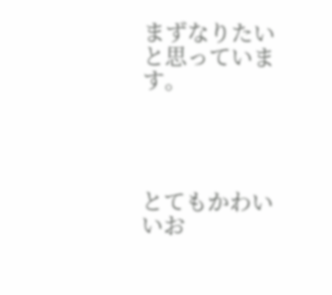まずなりたいと思っています。




とてもかわいいお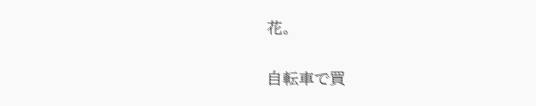花。

自転車で買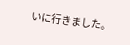いに行きました。